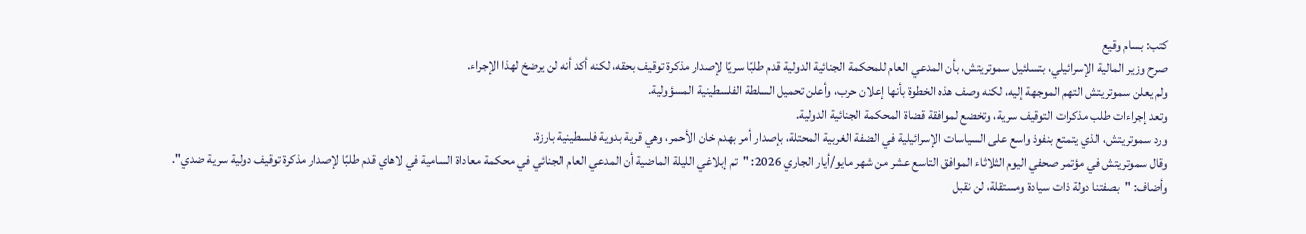كتب: بسام وقيع
صرح وزير المالية الإسرائيلي، بتسلئيل سموتريتش، بأن المدعي العام للمحكمة الجنائية الدولية قدم طلبًا سريًا لإصدار مذكرة توقيف بحقه، لكنه أكد أنه لن يرضخ لهذا الإجراء.
ولم يعلن سموتريتش التهم الموجهة إليه، لكنه وصف هذه الخطوة بأنها إعلان حرب، وأعلن تحميل السلطة الفلسطينية المسؤولية.
وتعد إجراءات طلب مذكرات التوقيف سرية، وتخضع لموافقة قضاة المحكمة الجنائية الدولية.
ورد سموتريتش، الذي يتمتع بنفوذ واسع على السياسات الإسرائيلية في الضفة الغربية المحتلة، بإصدار أمر بهدم خان الأحمر، وهي قرية بدوية فلسطينية بارزة.
وقال سموتريتش في مؤتمر صحفي اليوم الثلاثاء الموافق التاسع عشر من شهر مايو/أيار الجاري 2026: "تم إبلاغي الليلة الماضية أن المدعي العام الجنائي في محكمة معاداة السامية في لاهاي قدم طلبًا لإصدار مذكرة توقيف دولية سرية ضدي".
وأضاف: "بصفتنا دولة ذات سيادة ومستقلة، لن نقبل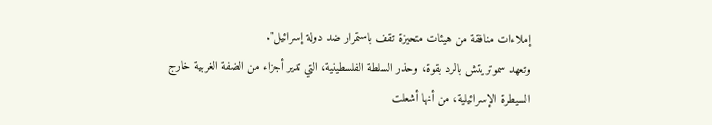إملاءات منافقة من هيئات متحيزة تقف باستمرار ضد دولة إسرائيل".
وتعهد سموتريتش بالرد بقوة، وحذر السلطة الفلسطينية، التي تدير أجزاء من الضفة الغربية خارج السيطرة الإسرائيلية، من أنها أشعلت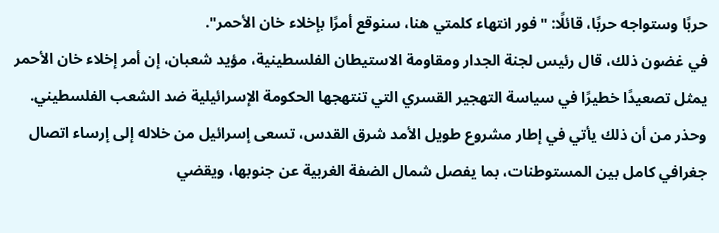حربًا وستواجه حربًا، قائلًا: "فور انتهاء كلمتي هنا، سنوقع أمرًا بإخلاء خان الأحمر".
في غضون ذلك، قال رئيس لجنة الجدار ومقاومة الاستيطان الفلسطينية، مؤيد شعبان، إن أمر إخلاء خان الأحمر يمثل تصعيدًا خطيرًا في سياسة التهجير القسري التي تنتهجها الحكومة الإسرائيلية ضد الشعب الفلسطيني.
وحذر من أن ذلك يأتي في إطار مشروع طويل الأمد شرق القدس، تسعى إسرائيل من خلاله إلى إرساء اتصال جغرافي كامل بين المستوطنات، بما يفصل شمال الضفة الغربية عن جنوبها، ويقضي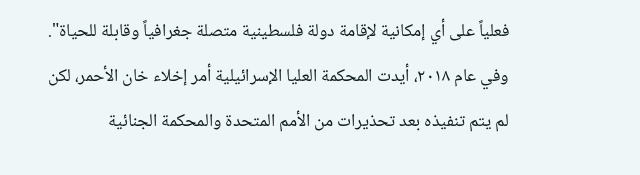فعلياً على أي إمكانية لإقامة دولة فلسطينية متصلة جغرافياً وقابلة للحياة".
وفي عام ٢٠١٨، أيدت المحكمة العليا الإسرائيلية أمر إخلاء خان الأحمر، لكن لم يتم تنفيذه بعد تحذيرات من الأمم المتحدة والمحكمة الجنائية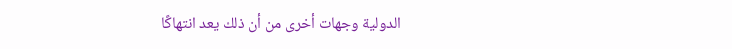الدولية وجهات أخرى من أن ذلك يعد انتهاكًا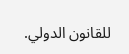للقانون الدولي.